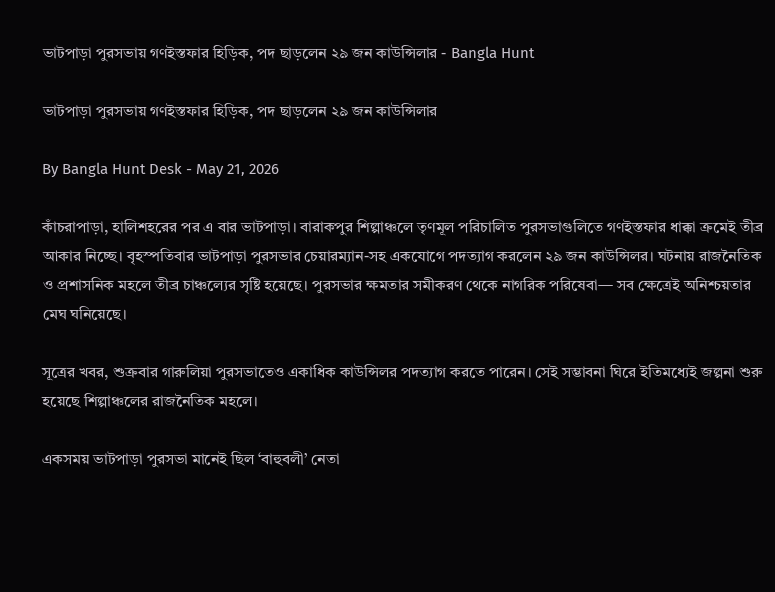ভাটপাড়া পুরসভায় গণইস্তফার হিড়িক, পদ ছাড়লেন ২৯ জন কাউন্সিলার - Bangla Hunt

ভাটপাড়া পুরসভায় গণইস্তফার হিড়িক, পদ ছাড়লেন ২৯ জন কাউন্সিলার

By Bangla Hunt Desk - May 21, 2026

কাঁচরাপাড়া, হালিশহরের পর এ বার ভাটপাড়া। বারাকপুর শিল্পাঞ্চলে তৃণমূল পরিচালিত পুরসভাগুলিতে গণইস্তফার ধাক্কা ক্রমেই তীব্র আকার নিচ্ছে। বৃহস্পতিবার ভাটপাড়া পুরসভার চেয়ারম্যান-সহ একযোগে পদত্যাগ করলেন ২৯ জন কাউন্সিলর। ঘটনায় রাজনৈতিক ও প্রশাসনিক মহলে তীব্র চাঞ্চল্যের সৃষ্টি হয়েছে। পুরসভার ক্ষমতার সমীকরণ থেকে নাগরিক পরিষেবা— সব ক্ষেত্রেই অনিশ্চয়তার মেঘ ঘনিয়েছে।

সূত্রের খবর, শুক্রবার গারুলিয়া পুরসভাতেও একাধিক কাউন্সিলর পদত্যাগ করতে পারেন। সেই সম্ভাবনা ঘিরে ইতিমধ্যেই জল্পনা শুরু হয়েছে শিল্পাঞ্চলের রাজনৈতিক মহলে।

একসময় ভাটপাড়া পুরসভা মানেই ছিল ‘বাহুবলী’ নেতা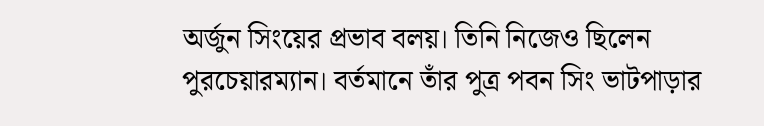অর্জুন সিংয়ের প্রভাব বলয়। তিনি নিজেও ছিলেন পুরচেয়ারম্যান। বর্তমানে তাঁর পুত্র পবন সিং ভাটপাড়ার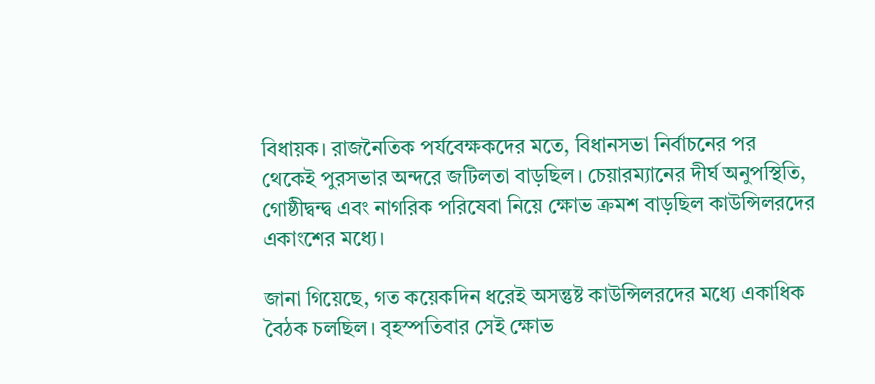বিধায়ক। রাজনৈতিক পর্যবেক্ষকদের মতে, বিধানসভা নির্বাচনের পর থেকেই পুরসভার অন্দরে জটিলতা বাড়ছিল। চেয়ারম্যানের দীর্ঘ অনুপস্থিতি, গোষ্ঠীদ্বন্দ্ব এবং নাগরিক পরিষেবা নিয়ে ক্ষোভ ক্রমশ বাড়ছিল কাউন্সিলরদের একাংশের মধ্যে।

জানা গিয়েছে, গত কয়েকদিন ধরেই অসন্তুষ্ট কাউন্সিলরদের মধ্যে একাধিক বৈঠক চলছিল। বৃহস্পতিবার সেই ক্ষোভ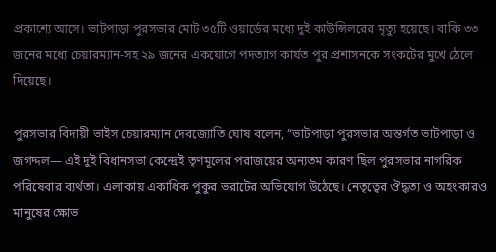প্রকাশ্যে আসে। ভাটপাড়া পুরসভার মোট ৩৫টি ওয়ার্ডের মধ্যে দুই কাউন্সিলরের মৃত্যু হয়েছে। বাকি ৩৩ জনের মধ্যে চেয়ারম্যান-সহ ২৯ জনের একযোগে পদত্যাগ কার্যত পুর প্রশাসনকে সংকটের মুখে ঠেলে দিয়েছে।

পুরসভার বিদায়ী ভাইস চেয়ারম্যান দেবজ্যোতি ঘোষ বলেন, “ভাটপাড়া পুরসভার অন্তর্গত ভাটপাড়া ও জগদ্দল— এই দুই বিধানসভা কেন্দ্রেই তৃণমূলের পরাজয়ের অন্যতম কারণ ছিল পুরসভার নাগরিক পরিষেবার ব্যর্থতা। এলাকায় একাধিক পুকুর ভরাটের অভিযোগ উঠেছে। নেতৃত্বের ঔদ্ধত্য ও অহংকারও মানুষের ক্ষোভ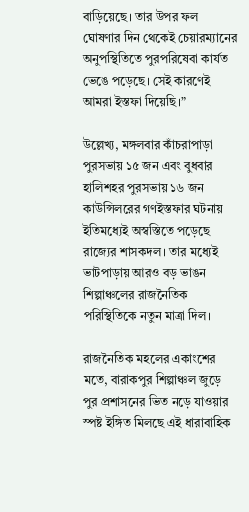বাড়িয়েছে। তার উপর ফল ঘোষণার দিন থেকেই চেয়ারম্যানের অনুপস্থিতিতে পুরপরিষেবা কার্যত ভেঙে পড়েছে। সেই কারণেই আমরা ইস্তফা দিয়েছি।”

উল্লেখ্য, মঙ্গলবার কাঁচরাপাড়া পুরসভায় ১৫ জন এবং বুধবার হালিশহর পুরসভায় ১৬ জন কাউন্সিলরের গণইস্তফার ঘটনায় ইতিমধ্যেই অস্বস্তিতে পড়েছে রাজ্যের শাসকদল। তার মধ্যেই ভাটপাড়ায় আরও বড় ভাঙন শিল্পাঞ্চলের রাজনৈতিক পরিস্থিতিকে নতুন মাত্রা দিল।

রাজনৈতিক মহলের একাংশের মতে, বারাকপুর শিল্পাঞ্চল জুড়ে পুর প্রশাসনের ভিত নড়ে যাওয়ার স্পষ্ট ইঙ্গিত মিলছে এই ধারাবাহিক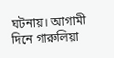ঘটনায়। আগামী দিনে গারুলিয়া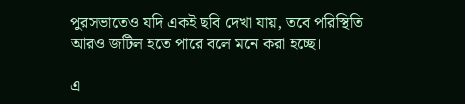পুরসভাতেও যদি একই ছবি দেখা যায়, তবে পরিস্থিতি আরও জটিল হতে পারে বলে মনে করা হচ্ছে।

এ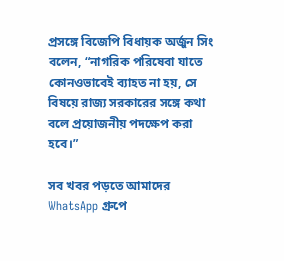প্রসঙ্গে বিজেপি বিধায়ক অর্জুন সিং বলেন, “নাগরিক পরিষেবা যাতে কোনওভাবেই ব্যাহত না হয়, সে বিষয়ে রাজ্য সরকারের সঙ্গে কথা বলে প্রয়োজনীয় পদক্ষেপ করা হবে।”

সব খবর পড়তে আমাদের WhatsApp গ্রুপে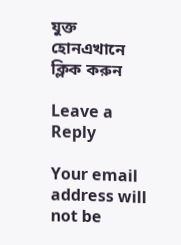যুক্ত হোনএখানে ক্লিক করুন

Leave a Reply

Your email address will not be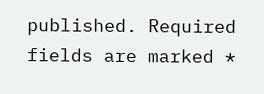published. Required fields are marked *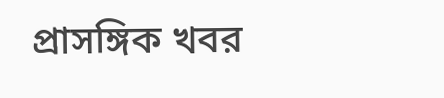প্রাসঙ্গিক খবর